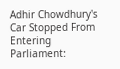Adhir Chowdhury's Car Stopped From Entering Parliament: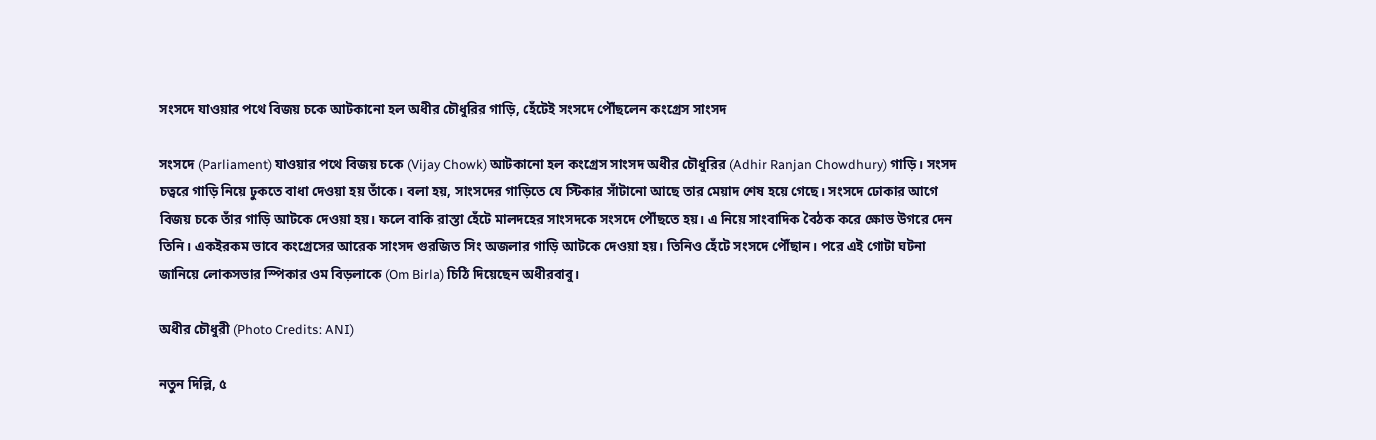সংসদে যাওয়ার পথে বিজয় চকে আটকানো হল অধীর চৌধুরির গাড়ি, হেঁটেই সংসদে পৌঁছলেন কংগ্রেস সাংসদ

সংসদে (Parliament) যাওয়ার পথে বিজয় চকে (Vijay Chowk) আটকানো হল কংগ্রেস সাংসদ অধীর চৌধুরির (Adhir Ranjan Chowdhury) গাড়ি। সংসদ চত্বরে গাড়ি নিয়ে ঢুকতে বাধা দেওয়া হয় তাঁকে। বলা হয়, সাংসদের গাড়িতে যে স্টিকার সাঁটানো আছে তার মেয়াদ শেষ হয়ে গেছে। সংসদে ঢোকার আগে বিজয় চকে তাঁর গাড়ি আটকে দেওয়া হয়। ফলে বাকি রাস্তা হেঁটে মালদহের সাংসদকে সংসদে পৌঁছতে হয়। এ নিয়ে সাংবাদিক বৈঠক করে ক্ষোভ উগরে দেন তিনি। একইরকম ভাবে কংগ্রেসের আরেক সাংসদ গুরজিত সিং অজলার গাড়ি আটকে দেওয়া হয়। তিনিও হেঁটে সংসদে পৌঁছান। পরে এই গোটা ঘটনা জানিয়ে লোকসভার স্পিকার ওম বিড়লাকে (Om Birla) চিঠি দিয়েছেন অধীরবাবু।

অধীর চৌধুরী (Photo Credits: ANI)

নতুন দিল্লি, ৫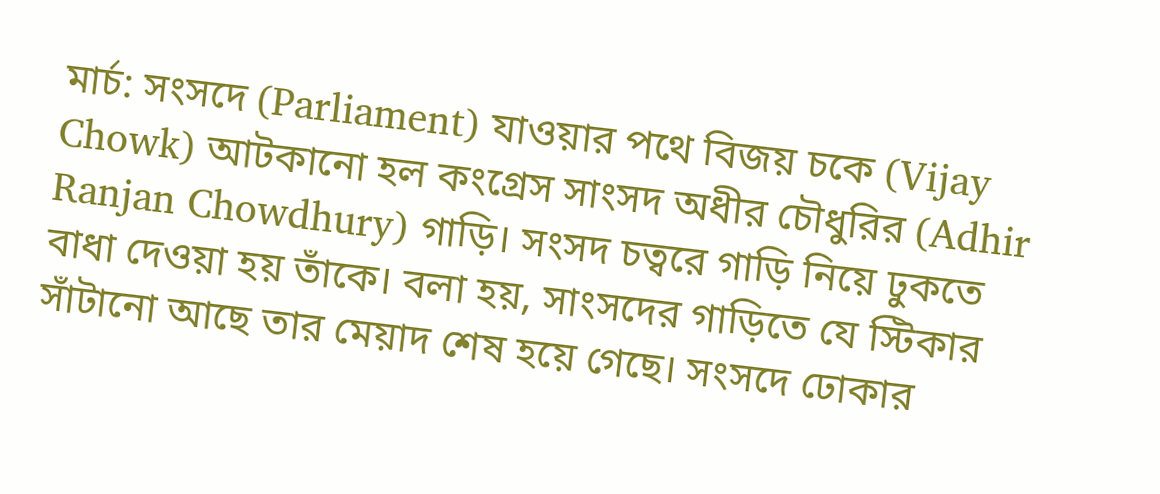মার্চ: সংসদে (Parliament) যাওয়ার পথে বিজয় চকে (Vijay Chowk) আটকানো হল কংগ্রেস সাংসদ অধীর চৌধুরির (Adhir Ranjan Chowdhury) গাড়ি। সংসদ চত্বরে গাড়ি নিয়ে ঢুকতে বাধা দেওয়া হয় তাঁকে। বলা হয়, সাংসদের গাড়িতে যে স্টিকার সাঁটানো আছে তার মেয়াদ শেষ হয়ে গেছে। সংসদে ঢোকার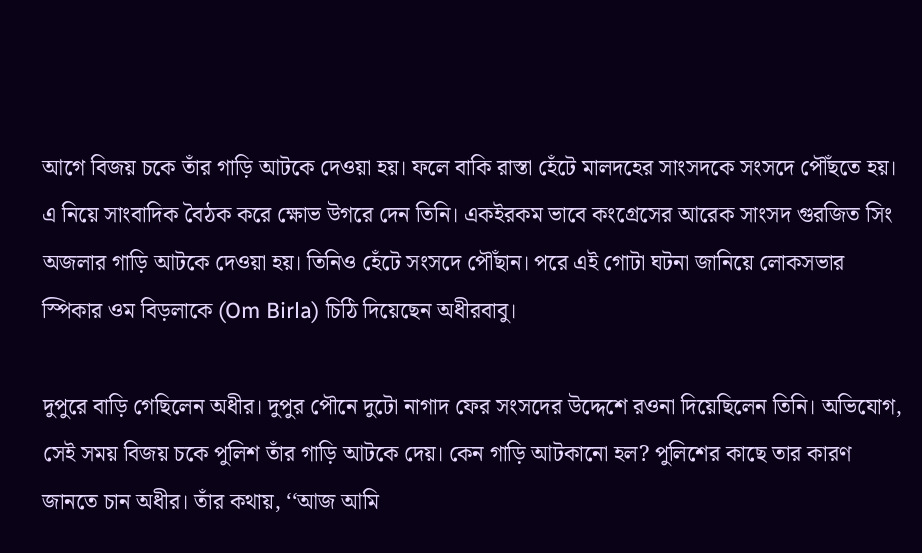আগে বিজয় চকে তাঁর গাড়ি আটকে দেওয়া হয়। ফলে বাকি রাস্তা হেঁটে মালদহের সাংসদকে সংসদে পৌঁছতে হয়। এ নিয়ে সাংবাদিক বৈঠক করে ক্ষোভ উগরে দেন তিনি। একইরকম ভাবে কংগ্রেসের আরেক সাংসদ গুরজিত সিং অজলার গাড়ি আটকে দেওয়া হয়। তিনিও হেঁটে সংসদে পৌঁছান। পরে এই গোটা ঘটনা জানিয়ে লোকসভার স্পিকার ওম বিড়লাকে (Om Birla) চিঠি দিয়েছেন অধীরবাবু।

দুপুরে বাড়ি গেছিলেন অধীর। দুপুর পৌনে দুটো নাগাদ ফের সংসদের উদ্দেশে রওনা দিয়েছিলেন তিনি। অভিযোগ, সেই সময় বিজয় চকে পুলিশ তাঁর গাড়ি আটকে দেয়। কেন গাড়ি আটকানো হল? পুলিশের কাছে তার কারণ জানতে চান অধীর। তাঁর কথায়, ‘‘আজ আমি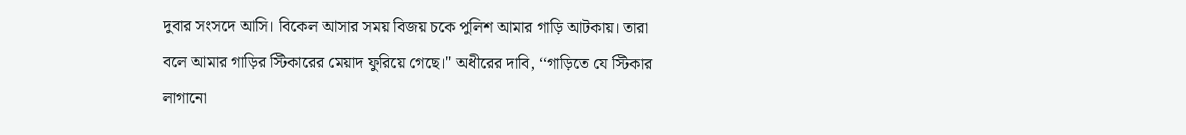দুবার সংসদে আসি। বিকেল আসার সময় বিজয় চকে পুলিশ আমার গাড়ি আটকায়। তারা বলে আমার গাড়ির স্টিকারের মেয়াদ ফুরিয়ে গেছে।" অধীরের দাবি, ‘‘গাড়িতে যে স্টিকার লাগানো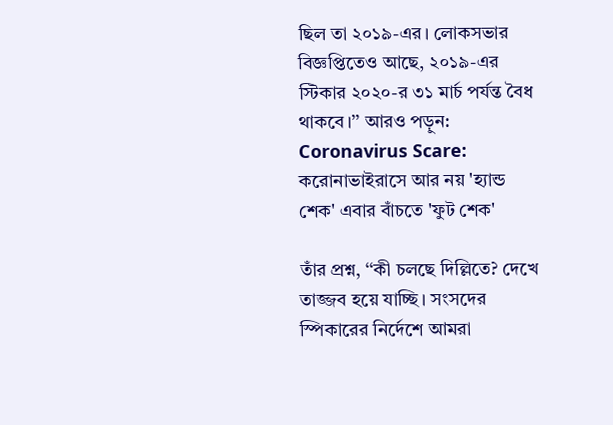ছিল তা ২০১৯-এর। লোকসভার বিজ্ঞপ্তিতেও আছে, ২০১৯-এর স্টিকার ২০২০-র ৩১ মার্চ পর্যন্ত বৈধ থাকবে।’’ আরও পড়ুন: Coronavirus Scare: করোনাভাইরাসে আর নয় 'হ্যান্ড শেক' এবার বাঁচতে 'ফুট শেক'

তাঁর প্রশ্ন, ‘‘কী চলছে দিল্লিতে? দেখে তাজ্জব হয়ে যাচ্ছি। সংসদের স্পিকারের নির্দেশে আমরা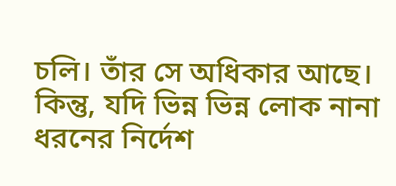চলি। তাঁর সে অধিকার আছে। কিন্তু, যদি ভিন্ন ভিন্ন লোক নানা ধরনের নির্দেশ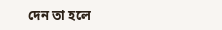দেন তা হলে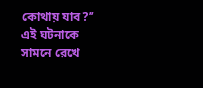কোথায় যাব?’’ এই ঘটনাকে সামনে রেখে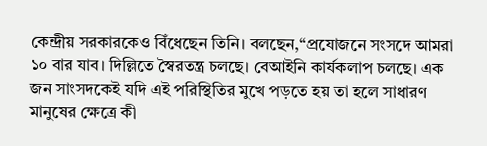কেন্দ্রীয় সরকারকেও বিঁধেছেন তিনি। বলছেন,‘‘প্রযোজনে সংসদে আমরা ১০ বার যাব। দিল্লিতে স্বৈরতন্ত্র চলছে। বেআইনি কার্যকলাপ চলছে। এক জন সাংসদকেই যদি এই পরিস্থিতির মুখে পড়তে হয় তা হলে সাধারণ মানুষের ক্ষেত্রে কী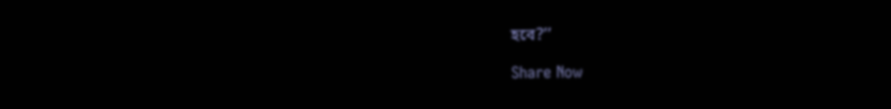হবে?’’

Share Now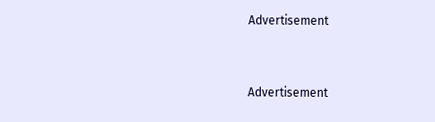Advertisement


Advertisement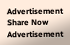Advertisement
Share Now
Advertisement